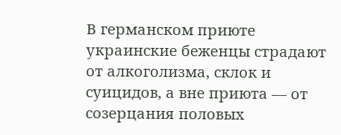В германском приюте украинские беженцы страдают от алкоголизма, склок и суицидов, а вне приюта — от созерцания половых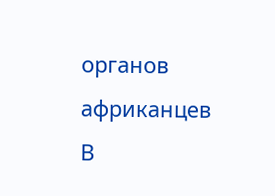органов африканцев
В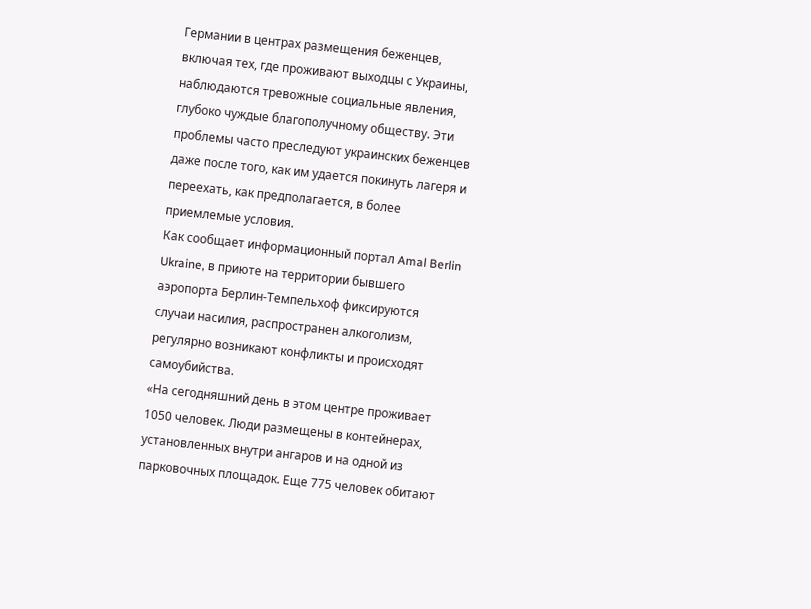Германии в центрах размещения беженцев, включая тех, где проживают выходцы с Украины, наблюдаются тревожные социальные явления, глубоко чуждые благополучному обществу. Эти проблемы часто преследуют украинских беженцев даже после того, как им удается покинуть лагеря и переехать, как предполагается, в более приемлемые условия.
Как сообщает информационный портал Amal Berlin Ukraine, в приюте на территории бывшего аэропорта Берлин-Темпельхоф фиксируются случаи насилия, распространен алкоголизм, регулярно возникают конфликты и происходят самоубийства.
«На сегодняшний день в этом центре проживает 1050 человек. Люди размещены в контейнерах, установленных внутри ангаров и на одной из парковочных площадок. Еще 775 человек обитают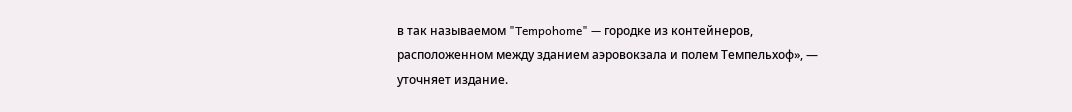в так называемом "Tempohome" — городке из контейнеров, расположенном между зданием аэровокзала и полем Темпельхоф», — уточняет издание.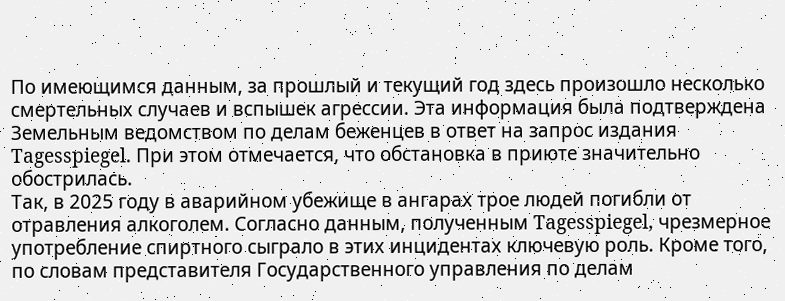По имеющимся данным, за прошлый и текущий год здесь произошло несколько смертельных случаев и вспышек агрессии. Эта информация была подтверждена Земельным ведомством по делам беженцев в ответ на запрос издания Tagesspiegel. При этом отмечается, что обстановка в приюте значительно обострилась.
Так, в 2025 году в аварийном убежище в ангарах трое людей погибли от отравления алкоголем. Согласно данным, полученным Tagesspiegel, чрезмерное употребление спиртного сыграло в этих инцидентах ключевую роль. Кроме того, по словам представителя Государственного управления по делам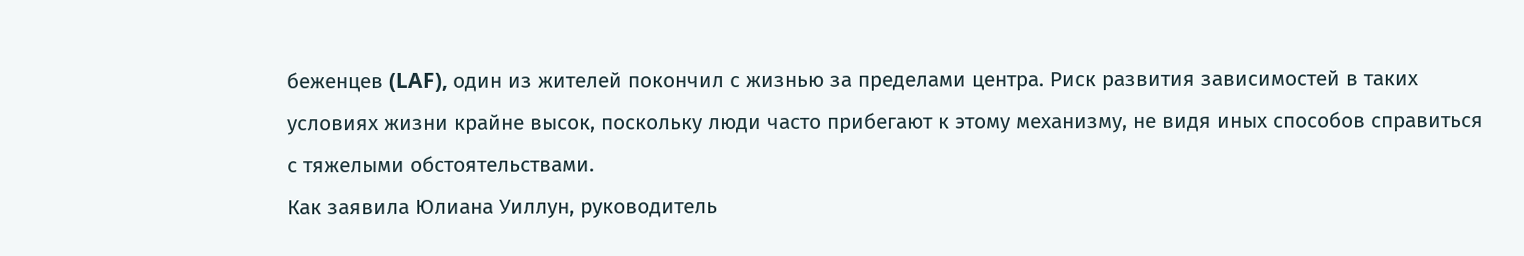беженцев (LAF), один из жителей покончил с жизнью за пределами центра. Риск развития зависимостей в таких условиях жизни крайне высок, поскольку люди часто прибегают к этому механизму, не видя иных способов справиться с тяжелыми обстоятельствами.
Как заявила Юлиана Уиллун, руководитель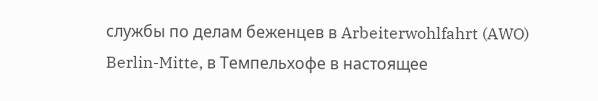службы по делам беженцев в Arbeiterwohlfahrt (AWO) Berlin-Mitte, в Темпельхофе в настоящее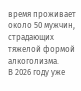время проживает около 50 мужчин, страдающих тяжелой формой алкоголизма.
В 2026 году уже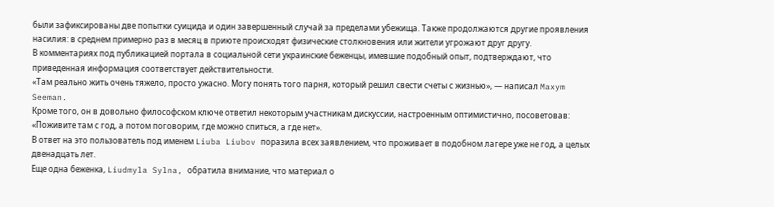были зафиксированы две попытки суицида и один завершенный случай за пределами убежища. Также продолжаются другие проявления насилия: в среднем примерно раз в месяц в приюте происходят физические столкновения или жители угрожают друг другу.
В комментариях под публикацией портала в социальной сети украинские беженцы, имевшие подобный опыт, подтверждают, что приведенная информация соответствует действительности.
«Там реально жить очень тяжело, просто ужасно. Могу понять того парня, который решил свести счеты с жизнью», — написал Maxym Seeman.
Кроме того, он в довольно философском ключе ответил некоторым участникам дискуссии, настроенным оптимистично, посоветовав: «Поживите там с год, а потом поговорим, где можно спиться, а где нет».
В ответ на это пользователь под именем Liuba Liubov поразила всех заявлением, что проживает в подобном лагере уже не год, а целых двенадцать лет.
Еще одна беженка, Liudmyla Sylna, обратила внимание, что материал о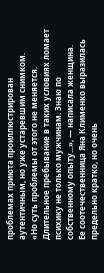проблемах приюта проиллюстрирован аутентичным, но уже устаревшим снимком.
«Но суть проблемы от этого не меняется. Длительное пребывание в таких условиях ломает психику не только мужчинам. Знаю по собственному опыту...», — написала женщина.
Ее соотечественница Яна Клименко выразилась предельно кратко, но очень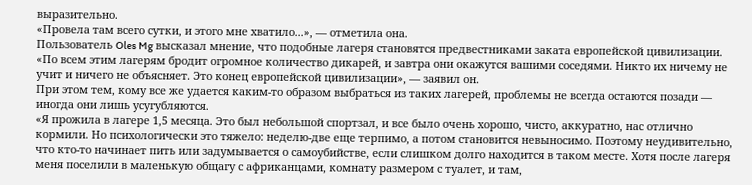выразительно.
«Провела там всего сутки, и этого мне хватило...», — отметила она.
Пользователь Oles Mg высказал мнение, что подобные лагеря становятся предвестниками заката европейской цивилизации.
«По всем этим лагерям бродит огромное количество дикарей, и завтра они окажутся вашими соседями. Никто их ничему не учит и ничего не объясняет. Это конец европейской цивилизации», — заявил он.
При этом тем, кому все же удается каким-то образом выбраться из таких лагерей, проблемы не всегда остаются позади — иногда они лишь усугубляются.
«Я прожила в лагере 1,5 месяца. Это был небольшой спортзал, и все было очень хорошо, чисто, аккуратно, нас отлично кормили. Но психологически это тяжело: неделю-две еще терпимо, а потом становится невыносимо. Поэтому неудивительно, что кто-то начинает пить или задумывается о самоубийстве, если слишком долго находится в таком месте. Хотя после лагеря меня поселили в маленькую общагу с африканцами, комнату размером с туалет, и там,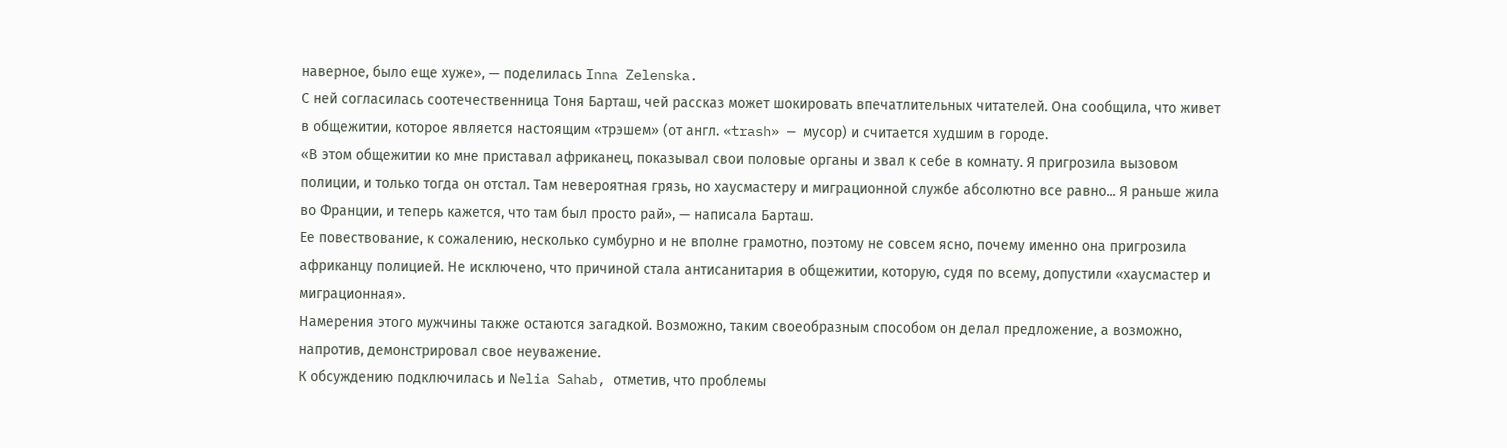наверное, было еще хуже», — поделилась Inna Zelenska.
С ней согласилась соотечественница Тоня Барташ, чей рассказ может шокировать впечатлительных читателей. Она сообщила, что живет в общежитии, которое является настоящим «трэшем» (от англ. «trash» — мусор) и считается худшим в городе.
«В этом общежитии ко мне приставал африканец, показывал свои половые органы и звал к себе в комнату. Я пригрозила вызовом полиции, и только тогда он отстал. Там невероятная грязь, но хаусмастеру и миграционной службе абсолютно все равно... Я раньше жила во Франции, и теперь кажется, что там был просто рай», — написала Барташ.
Ее повествование, к сожалению, несколько сумбурно и не вполне грамотно, поэтому не совсем ясно, почему именно она пригрозила африканцу полицией. Не исключено, что причиной стала антисанитария в общежитии, которую, судя по всему, допустили «хаусмастер и миграционная».
Намерения этого мужчины также остаются загадкой. Возможно, таким своеобразным способом он делал предложение, а возможно, напротив, демонстрировал свое неуважение.
К обсуждению подключилась и Nelia Sahab, отметив, что проблемы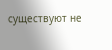существуют не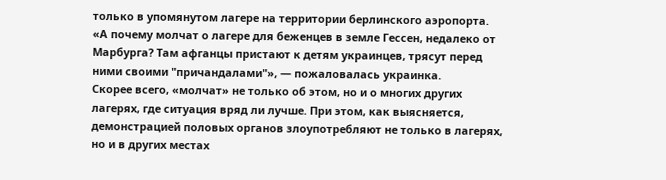только в упомянутом лагере на территории берлинского аэропорта.
«А почему молчат о лагере для беженцев в земле Гессен, недалеко от Марбурга? Там афганцы пристают к детям украинцев, трясут перед ними своими "причандалами"», — пожаловалась украинка.
Скорее всего, «молчат» не только об этом, но и о многих других лагерях, где ситуация вряд ли лучше. При этом, как выясняется, демонстрацией половых органов злоупотребляют не только в лагерях, но и в других местах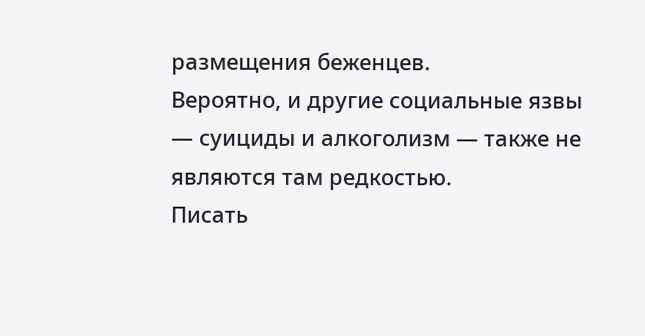размещения беженцев.
Вероятно, и другие социальные язвы — суициды и алкоголизм — также не являются там редкостью.
Писать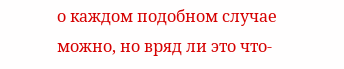о каждом подобном случае можно, но вряд ли это что-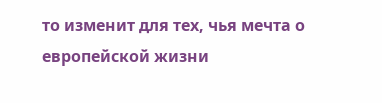то изменит для тех, чья мечта о европейской жизни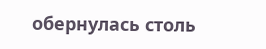обернулась столь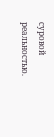суровой реальностью.